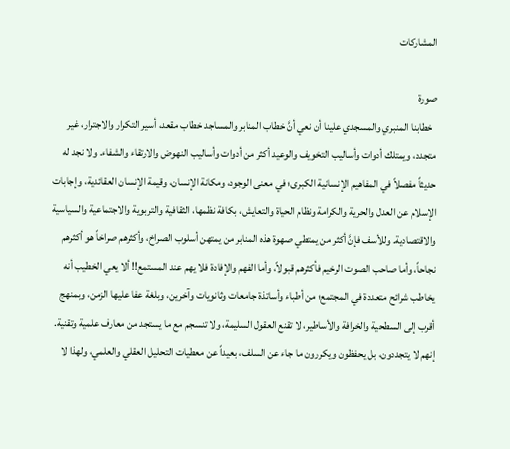المشاركات

صورة
  خطابنا المنبري والمسجدي علينا أن نعي أنَّ خطاب المنابر والمساجد خطاب مقعد، أسير التكرار والاجترار، غير متجدد، ويمتلك أدوات وأساليب التخويف والوعيد أكثر من أدوات وأساليب النهوض والارتقاء والشفاء. ولا نجد له حديثاً مفصلاً في المفاهيم الإنسانية الكبرى؛ في معنى الوجود، ومكانة الإنسان، وقيمة الإنسان العقائدية، وإجابات الإسلام عن العدل والحرية والكرامة ونظام الحياة والتعايش، بكافة نظمها، الثقافية والتربوية والاجتماعية والسياسية والاقتصادية. وللأسف فإنَّ أكثر من يمتطي صهوة هذه المنابر من يمتهن أسلوب الصراخ، وأكثرهم صراخاً هو أكثرهم نجاحاً، وأما صاحب الصوت الرخيم فأكثرهم قبولاً، وأما الفهم والإفادة فلا يهم عند المستمع!! ألا يعي الخطيب أنه يخاطب شرائح متعددة في المجتمع؛ من أطباء وأساتذة جامعات وثانويات وآخرين، وبلغة عفا عليها الزمن، وبمنهج أقرب إلى السطحية والخرافة والأساطير، لا تقنع العقول السليمة، ولا تنسجم مع ما يستجد من معارف علمية وتقنية. إنهم لا يتجددون، بل يحفظون ويكررون ما جاء عن السلف، بعيداً عن معطيات التحليل العقلي والعلمي، ولهذا لا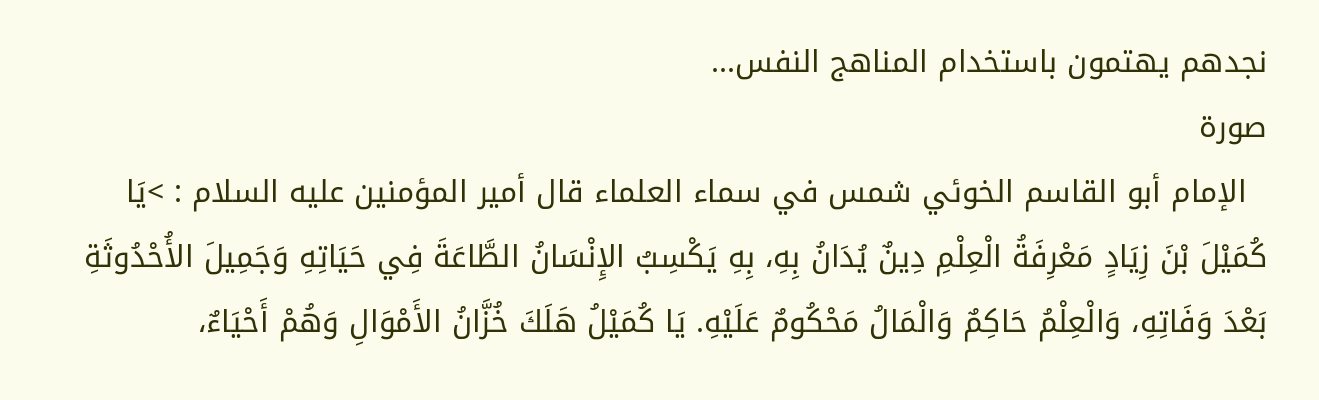نجدهم يهتمون باستخدام المناهج النفس...
صورة
  الإمام أبو القاسم الخوئي شمس في سماء العلماء قال أمير المؤمنين عليه السلام : >يَا كُمَيْلَ بْنَ زِيَادٍ مَعْرِفَةُ الْعِلْمِ دِينٌ يُدَانُ بِهِ، بِهِ يَكْسِبُ الإِنْسَانُ الطَّاعَةَ فِي حَيَاتِهِ وَجَمِيلَ الأُحْدُوثَةِ بَعْدَ وَفَاتِهِ، وَالْعِلْمُ حَاكِمٌ وَالْمَالُ مَحْكُومٌ عَلَيْهِ. يَا كُمَيْلُ هَلَكَ خُزَّانُ الأَمْوَالِ وَهُمْ أَحْيَاءٌ،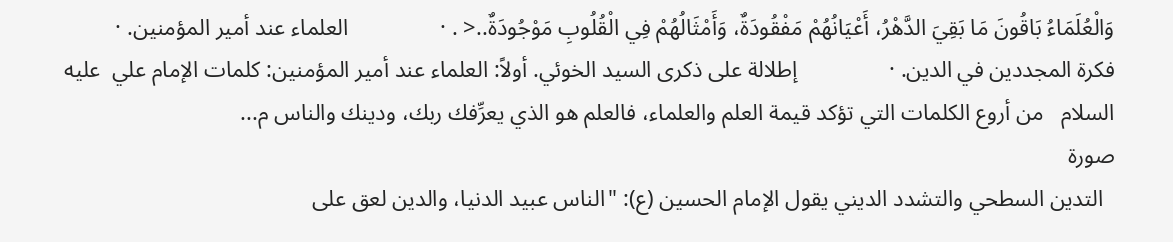وَالْعُلَمَاءُ بَاقُونَ مَا بَقِيَ الدَّهْرُ، أَعْيَانُهُمْ مَفْقُودَةٌ، وَأَمْثَالُهُمْ فِي الْقُلُوبِ مَوْجُودَةٌ..< . ·                العلماء عند أمير المؤمنين. ·                فكرة المجددين في الدين. ·                إطلالة على ذكرى السيد الخوئي. أولاً: العلماء عند أمير المؤمنين: كلمات الإمام علي  عليه السلام   من أروع الكلمات التي تؤكد قيمة العلم والعلماء، فالعلم هو الذي يعرِّفك ربك، ودينك والناس م...
صورة
  التدين السطحي والتشدد الديني يقول الإمام الحسين (ع): "الناس عبيد الدنيا، والدين لعق على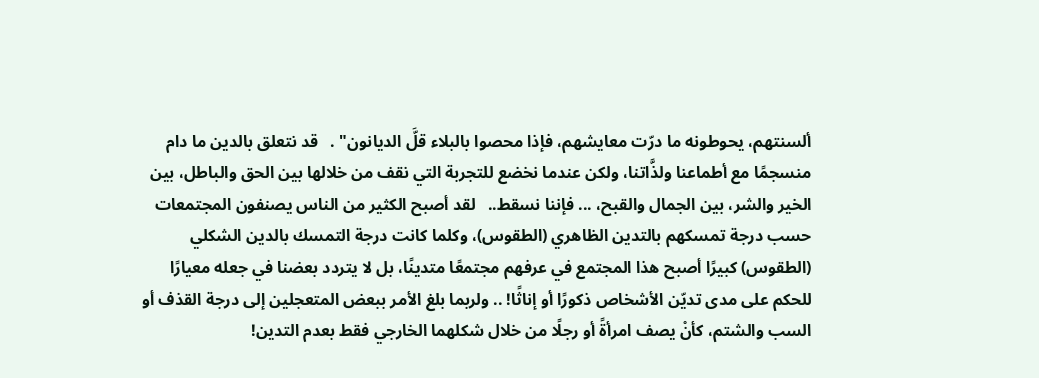ألسنتهم، يحوطونه ما درّت معايشهم، فإذا محصوا بالبلاء قلَّ الديانون" .   قد نتعلق بالدين ما دام منسجمًا مع أطماعنا ولذَّاتنا، ولكن عندما نخضع للتجربة التي نقف من خلالها بين الحق والباطل، بين الخير والشر، بين الجمال والقبح، ... فإننا نسقط..   لقد أصبح الكثير من الناس يصنفون المجتمعات حسب درجة تمسكهم بالتدين الظاهري (الطقوس)، وكلما كانت درجة التمسك بالدين الشكلي (الطقوس) كبيرًا أصبح هذا المجتمع في عرفهم مجتمعًا متدينًا، بل لا يتردد بعضنا في جعله معيارًا للحكم على مدى تديّن الأشخاص ذكورًا أو إناثًا! .. ولربما بلغ الأمر ببعض المتعجلين إلى درجة القذف أو السب والشتم، كأنْ يصف امرأةً أو رجلًا من خلال شكلهما الخارجي فقط بعدم التدين!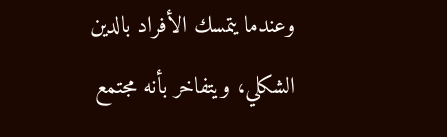وعندما يتمسك الأفراد بالدين الشكلي، ويتفاخر بأنه مجتمع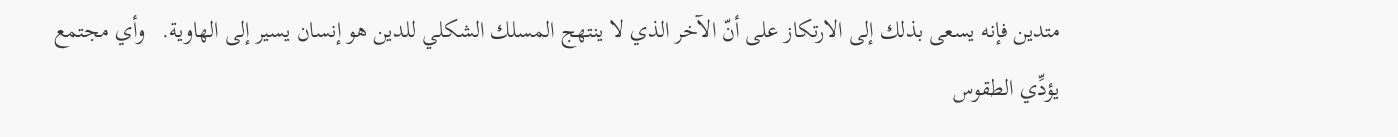متدين فإنه يسعى بذلك إلى الارتكاز على أنّ الآخر الذي لا ينتهج المسلك الشكلي للدين هو إنسان يسير إلى الهاوية.   وأي مجتمع يؤدِّي الطقوس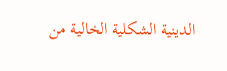الدينية الشكلية الخالية من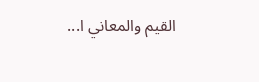القيم والمعاني ا...